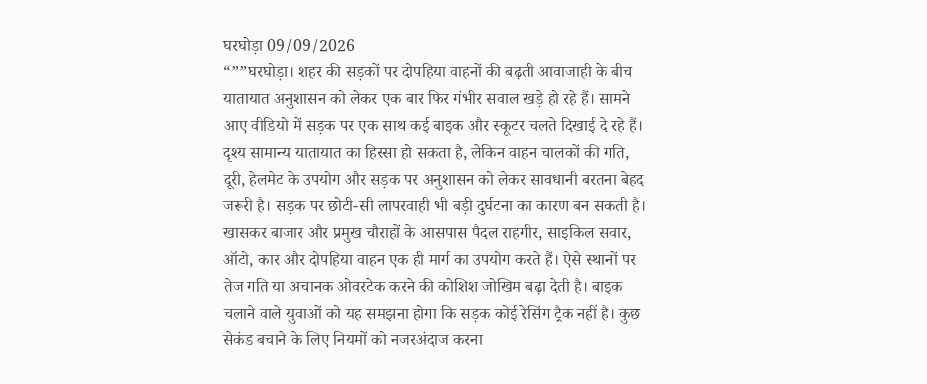घरघोड़ा 09/09/2026
“””घरघोड़ा। शहर की सड़कों पर दोपहिया वाहनों की बढ़ती आवाजाही के बीच यातायात अनुशासन को लेकर एक बार फिर गंभीर सवाल खड़े हो रहे हैं। सामने आए वीडियो में सड़क पर एक साथ कई बाइक और स्कूटर चलते दिखाई दे रहे हैं। दृश्य सामान्य यातायात का हिस्सा हो सकता है, लेकिन वाहन चालकों की गति, दूरी, हेलमेट के उपयोग और सड़क पर अनुशासन को लेकर सावधानी बरतना बेहद जरूरी है। सड़क पर छोटी-सी लापरवाही भी बड़ी दुर्घटना का कारण बन सकती है।
खासकर बाजार और प्रमुख चौराहों के आसपास पैदल राहगीर, साइकिल सवार, ऑटो, कार और दोपहिया वाहन एक ही मार्ग का उपयोग करते हैं। ऐसे स्थानों पर तेज गति या अचानक ओवरटेक करने की कोशिश जोखिम बढ़ा देती है। बाइक चलाने वाले युवाओं को यह समझना होगा कि सड़क कोई रेसिंग ट्रैक नहीं है। कुछ सेकंड बचाने के लिए नियमों को नजरअंदाज करना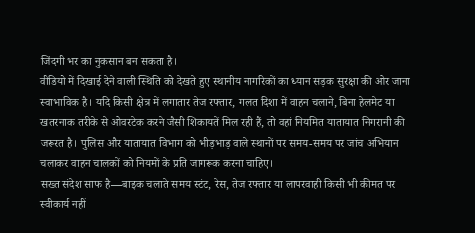जिंदगी भर का नुकसान बन सकता है।
वीडियो में दिखाई देने वाली स्थिति को देखते हुए स्थानीय नागरिकों का ध्यान सड़क सुरक्षा की ओर जाना स्वाभाविक है। यदि किसी क्षेत्र में लगातार तेज रफ्तार, गलत दिशा में वाहन चलाने, बिना हेलमेट या खतरनाक तरीके से ओवरटेक करने जैसी शिकायतें मिल रही हैं, तो वहां नियमित यातायात निगरानी की जरूरत है। पुलिस और यातायात विभाग को भीड़भाड़ वाले स्थानों पर समय-समय पर जांच अभियान चलाकर वाहन चालकों को नियमों के प्रति जागरूक करना चाहिए।
सख्त संदेश साफ है—बाइक चलाते समय स्टंट, रेस, तेज रफ्तार या लापरवाही किसी भी कीमत पर स्वीकार्य नहीं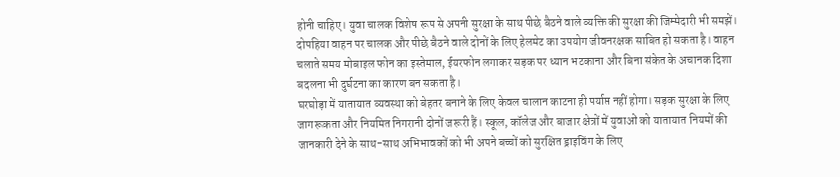होनी चाहिए। युवा चालक विशेष रूप से अपनी सुरक्षा के साथ पीछे बैठने वाले व्यक्ति की सुरक्षा की जिम्मेदारी भी समझें। दोपहिया वाहन पर चालक और पीछे बैठने वाले दोनों के लिए हेलमेट का उपयोग जीवनरक्षक साबित हो सकता है। वाहन चलाते समय मोबाइल फोन का इस्तेमाल, ईयरफोन लगाकर सड़क पर ध्यान भटकाना और बिना संकेत के अचानक दिशा बदलना भी दुर्घटना का कारण बन सकता है।
घरघोड़ा में यातायात व्यवस्था को बेहतर बनाने के लिए केवल चालान काटना ही पर्याप्त नहीं होगा। सड़क सुरक्षा के लिए जागरूकता और नियमित निगरानी दोनों जरूरी हैं। स्कूल, कॉलेज और बाजार क्षेत्रों में युवाओं को यातायात नियमों की जानकारी देने के साथ-साथ अभिभावकों को भी अपने बच्चों को सुरक्षित ड्राइविंग के लिए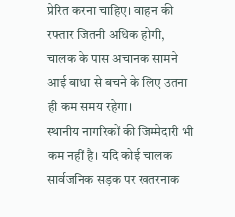प्रेरित करना चाहिए। वाहन की रफ्तार जितनी अधिक होगी, चालक के पास अचानक सामने आई बाधा से बचने के लिए उतना ही कम समय रहेगा।
स्थानीय नागरिकों की जिम्मेदारी भी कम नहीं है। यदि कोई चालक सार्वजनिक सड़क पर खतरनाक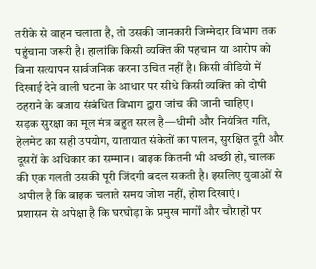तरीके से वाहन चलाता है, तो उसकी जानकारी जिम्मेदार विभाग तक पहुंचाना जरूरी है। हालांकि किसी व्यक्ति की पहचान या आरोप को बिना सत्यापन सार्वजनिक करना उचित नहीं है। किसी वीडियो में दिखाई देने वाली घटना के आधार पर सीधे किसी व्यक्ति को दोषी ठहराने के बजाय संबंधित विभाग द्वारा जांच की जानी चाहिए।
सड़क सुरक्षा का मूल मंत्र बहुत सरल है—धीमी और नियंत्रित गति, हेलमेट का सही उपयोग, यातायात संकेतों का पालन, सुरक्षित दूरी और दूसरों के अधिकार का सम्मान। बाइक कितनी भी अच्छी हो, चालक की एक गलती उसकी पूरी जिंदगी बदल सकती है। इसलिए युवाओं से अपील है कि बाइक चलाते समय जोश नहीं, होश दिखाएं।
प्रशासन से अपेक्षा है कि घरघोड़ा के प्रमुख मार्गों और चौराहों पर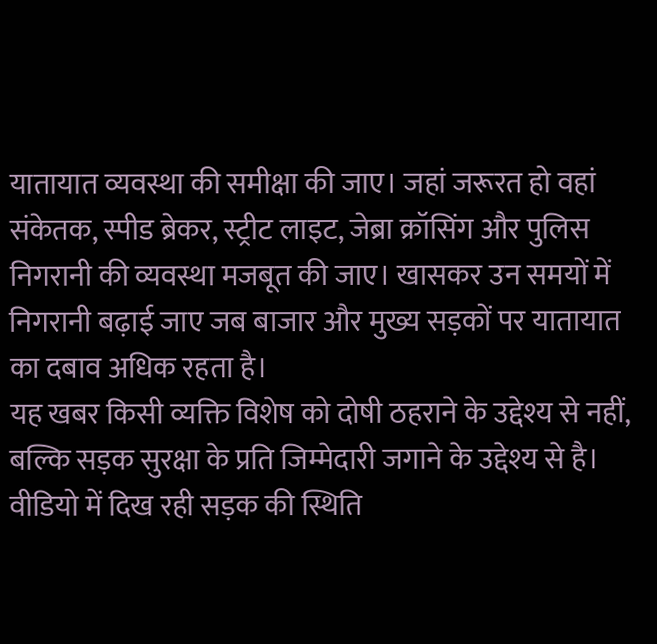यातायात व्यवस्था की समीक्षा की जाए। जहां जरूरत हो वहां संकेतक, स्पीड ब्रेकर, स्ट्रीट लाइट, जेब्रा क्रॉसिंग और पुलिस निगरानी की व्यवस्था मजबूत की जाए। खासकर उन समयों में निगरानी बढ़ाई जाए जब बाजार और मुख्य सड़कों पर यातायात का दबाव अधिक रहता है।
यह खबर किसी व्यक्ति विशेष को दोषी ठहराने के उद्देश्य से नहीं, बल्कि सड़क सुरक्षा के प्रति जिम्मेदारी जगाने के उद्देश्य से है। वीडियो में दिख रही सड़क की स्थिति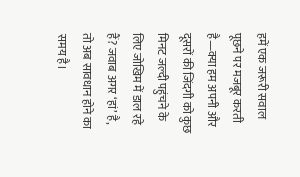हमें एक जरूरी सवाल पूछने पर मजबूर करती है—क्या हम अपनी और दूसरों की जिंदगी को कुछ मिनट जल्दी पहुंचने के लिए जोखिम में डाल रहे हैं? जवाब अगर ‘हां’ है, तो अब सावधान होने का समय है।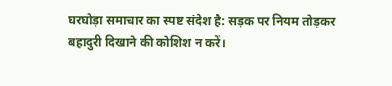घरघोड़ा समाचार का स्पष्ट संदेश है: सड़क पर नियम तोड़कर बहादुरी दिखाने की कोशिश न करें।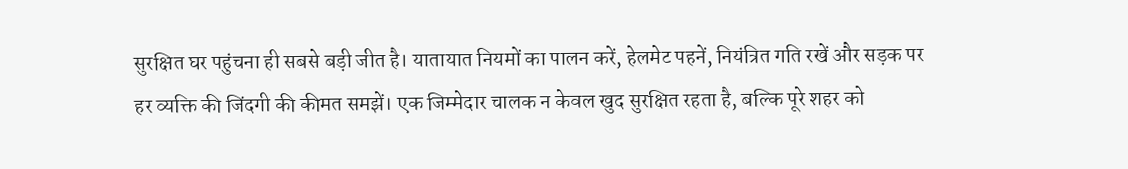सुरक्षित घर पहुंचना ही सबसे बड़ी जीत है। यातायात नियमों का पालन करें, हेलमेट पहनें, नियंत्रित गति रखें और सड़क पर हर व्यक्ति की जिंदगी की कीमत समझें। एक जिम्मेदार चालक न केवल खुद सुरक्षित रहता है, बल्कि पूरे शहर को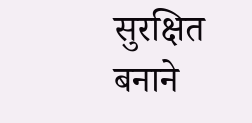सुरक्षित बनाने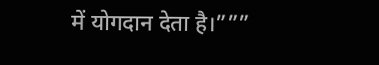में योगदान देता है।”””